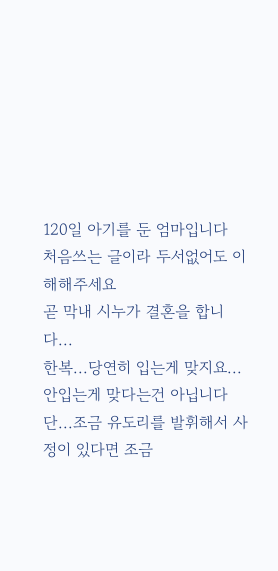120일 아기를 둔 엄마입니다
처음쓰는 글이라 두서없어도 이해해주세요
곧 막내 시누가 결혼을 합니다...
한복...당연히 입는게 맞지요...
안입는게 맞다는건 아닙니다
단...조금 유도리를 발휘해서 사정이 있다면 조금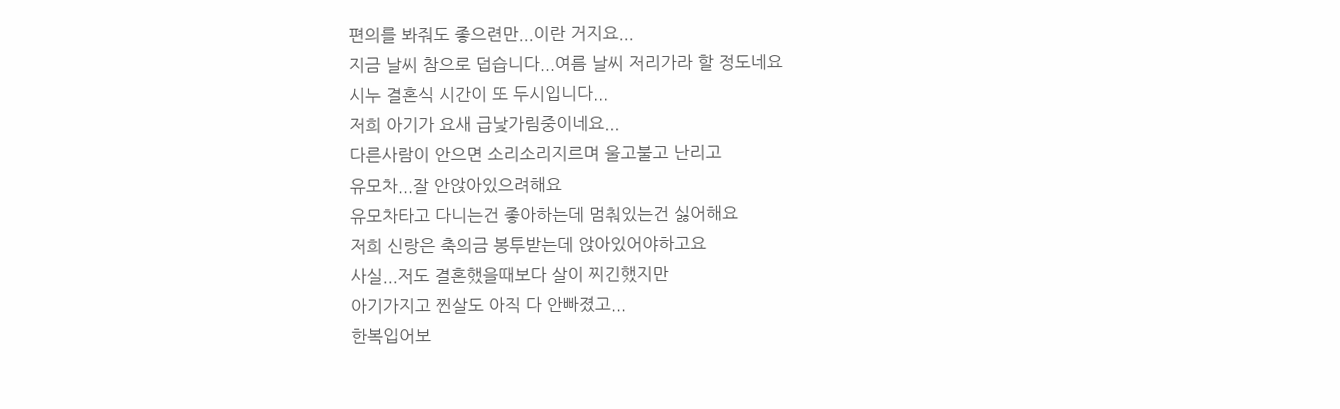편의를 봐줘도 좋으련만...이란 거지요...
지금 날씨 참으로 덥습니다...여름 날씨 저리가라 할 정도네요
시누 결혼식 시간이 또 두시입니다...
저희 아기가 요새 급낯가림중이네요...
다른사람이 안으면 소리소리지르며 울고불고 난리고
유모차...잘 안앉아있으려해요
유모차타고 다니는건 좋아하는데 멈춰있는건 싫어해요
저희 신랑은 축의금 봉투받는데 앉아있어야하고요
사실...저도 결혼했을때보다 살이 찌긴했지만
아기가지고 찐살도 아직 다 안빠졌고...
한복입어보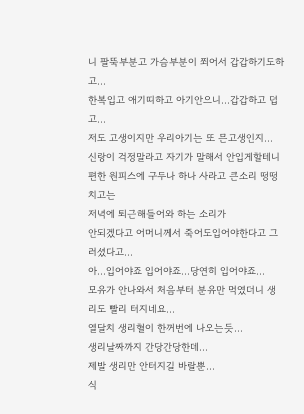니 팔뚝부분고 가슴부분이 쬐어서 갑갑하기도하고...
한복입고 애기띠하고 아기안으니...갑갑하고 덥고...
저도 고생이지만 우리아기는 또 믄고생인지...
신랑이 걱정말라고 자기가 말해서 안입게할테니 편한 원피스에 구두나 하나 사라고 큰소리 떵떵 치고는
저녁에 퇴근해들어와 하는 소리가
안되겠다고 어머니께서 죽어도입어야한다고 그러셨다고...
아...입어야죠 입어야죠...당연히 입어야죠...
모유가 안나와서 처음부터 분유만 먹였더니 생리도 빨리 터지네요...
열달치 생리혈이 한꺼번에 나오는듯...
생리날짜까지 간당간당한데...
제발 생리만 안터지길 바랄뿐...
식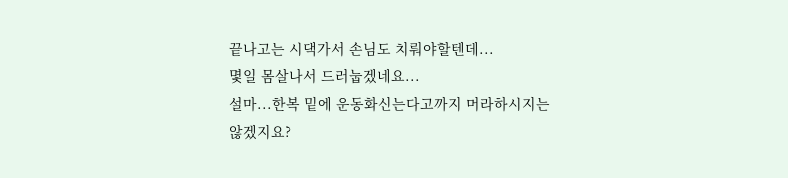끝나고는 시댁가서 손님도 치뤄야할텐데...
몇일 몸살나서 드러눕겠네요...
설마...한복 밑에 운동화신는다고까지 머라하시지는 않겠지요?